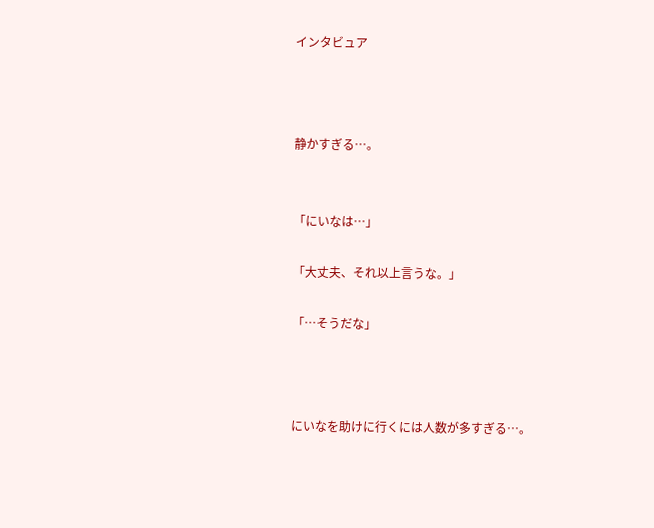インタビュア



静かすぎる…。


「にいなは…」

「大丈夫、それ以上言うな。」

「…そうだな」



にいなを助けに行くには人数が多すぎる…。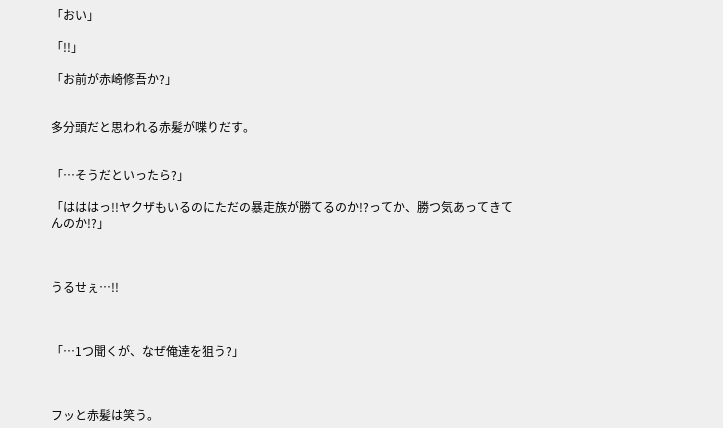「おい」

「!!」

「お前が赤崎修吾か?」


多分頭だと思われる赤髪が喋りだす。


「…そうだといったら?」

「はははっ!!ヤクザもいるのにただの暴走族が勝てるのか!?ってか、勝つ気あってきてんのか!?」



うるせぇ…!!



「…1つ聞くが、なぜ俺達を狙う?」



フッと赤髪は笑う。